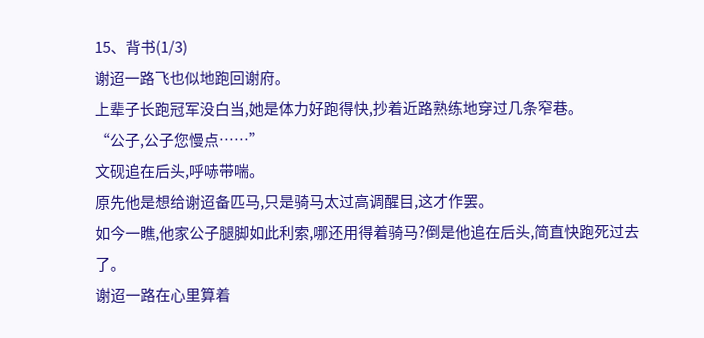15、背书(1/3)
谢迢一路飞也似地跑回谢府。
上辈子长跑冠军没白当,她是体力好跑得快,抄着近路熟练地穿过几条窄巷。
“公子,公子您慢点……”
文砚追在后头,呼哧带喘。
原先他是想给谢迢备匹马,只是骑马太过高调醒目,这才作罢。
如今一瞧,他家公子腿脚如此利索,哪还用得着骑马?倒是他追在后头,简直快跑死过去了。
谢迢一路在心里算着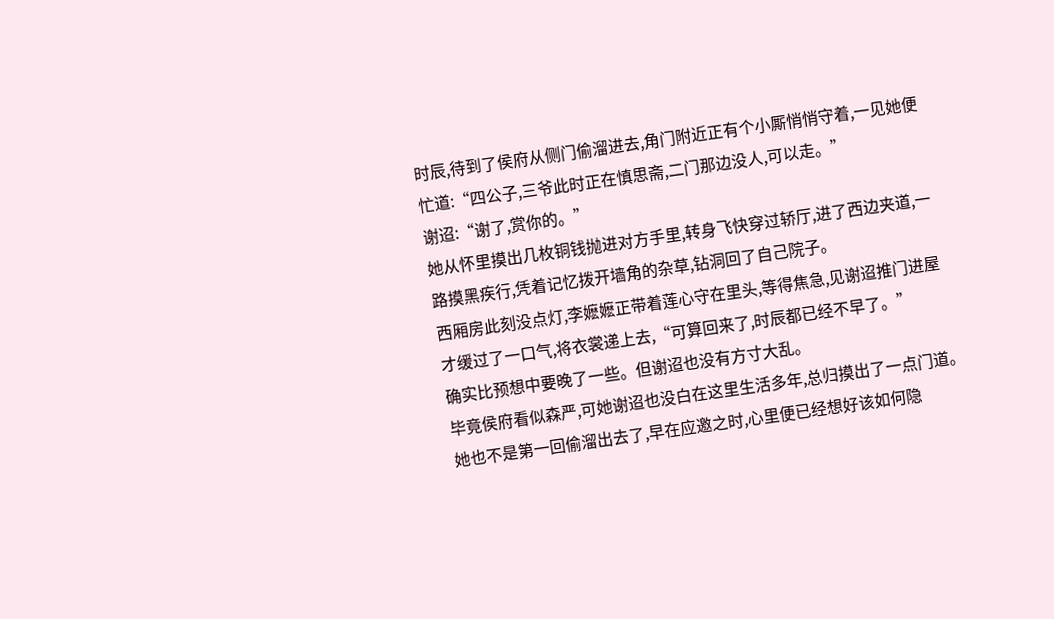时辰,待到了侯府从侧门偷溜进去,角门附近正有个小厮悄悄守着,一见她便忙道:“四公子,三爷此时正在慎思斋,二门那边没人,可以走。”
谢迢:“谢了,赏你的。”
她从怀里摸出几枚铜钱抛进对方手里,转身飞快穿过轿厅,进了西边夹道,一路摸黑疾行,凭着记忆拨开墙角的杂草,钻洞回了自己院子。
西厢房此刻没点灯,李嬷嬷正带着莲心守在里头,等得焦急,见谢迢推门进屋才缓过了一口气,将衣裳递上去,“可算回来了,时辰都已经不早了。”
确实比预想中要晚了一些。但谢迢也没有方寸大乱。
毕竟侯府看似森严,可她谢迢也没白在这里生活多年,总归摸出了一点门道。她也不是第一回偷溜出去了,早在应邀之时,心里便已经想好该如何隐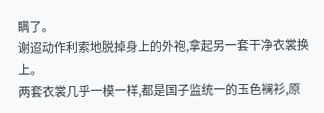瞒了。
谢迢动作利索地脱掉身上的外袍,拿起另一套干净衣裳换上。
两套衣裳几乎一模一样,都是国子监统一的玉色襕衫,原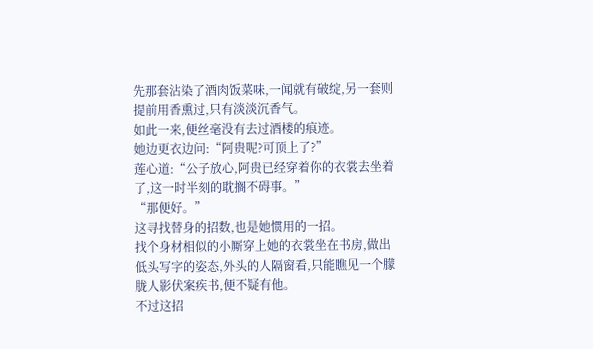先那套沾染了酒肉饭菜味,一闻就有破绽,另一套则提前用香熏过,只有淡淡沉香气。
如此一来,便丝毫没有去过酒楼的痕迹。
她边更衣边问:“阿贵呢?可顶上了?”
莲心道:“公子放心,阿贵已经穿着你的衣裳去坐着了,这一时半刻的耽搁不碍事。”
“那便好。”
这寻找替身的招数,也是她惯用的一招。
找个身材相似的小厮穿上她的衣裳坐在书房,做出低头写字的姿态,外头的人隔窗看,只能瞧见一个朦胧人影伏案疾书,便不疑有他。
不过这招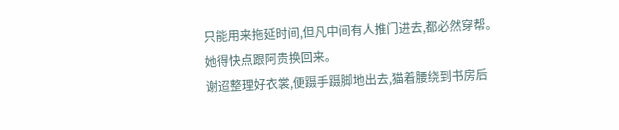只能用来拖延时间,但凡中间有人推门进去,都必然穿帮。
她得快点跟阿贵换回来。
谢迢整理好衣裳,便蹑手蹑脚地出去,猫着腰绕到书房后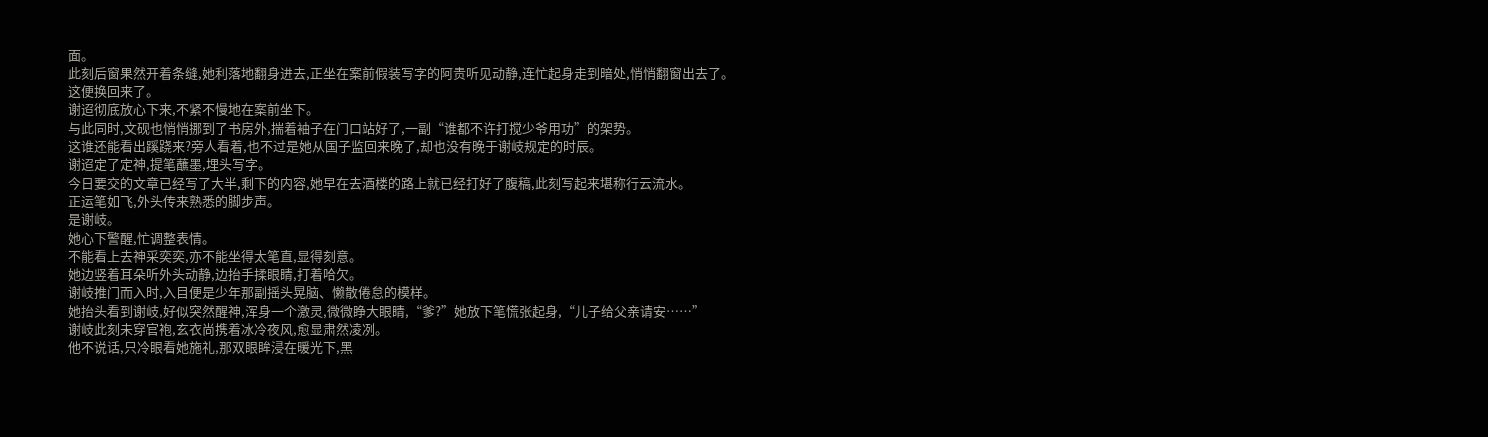面。
此刻后窗果然开着条缝,她利落地翻身进去,正坐在案前假装写字的阿贵听见动静,连忙起身走到暗处,悄悄翻窗出去了。
这便换回来了。
谢迢彻底放心下来,不紧不慢地在案前坐下。
与此同时,文砚也悄悄挪到了书房外,揣着袖子在门口站好了,一副“谁都不许打搅少爷用功”的架势。
这谁还能看出蹊跷来?旁人看着,也不过是她从国子监回来晚了,却也没有晚于谢岐规定的时辰。
谢迢定了定神,提笔蘸墨,埋头写字。
今日要交的文章已经写了大半,剩下的内容,她早在去酒楼的路上就已经打好了腹稿,此刻写起来堪称行云流水。
正运笔如飞,外头传来熟悉的脚步声。
是谢岐。
她心下警醒,忙调整表情。
不能看上去神采奕奕,亦不能坐得太笔直,显得刻意。
她边竖着耳朵听外头动静,边抬手揉眼睛,打着哈欠。
谢岐推门而入时,入目便是少年那副摇头晃脑、懒散倦怠的模样。
她抬头看到谢岐,好似突然醒神,浑身一个激灵,微微睁大眼睛,“爹?”她放下笔慌张起身,“儿子给父亲请安……”
谢岐此刻未穿官袍,玄衣尚携着冰冷夜风,愈显肃然凌冽。
他不说话,只冷眼看她施礼,那双眼眸浸在暖光下,黑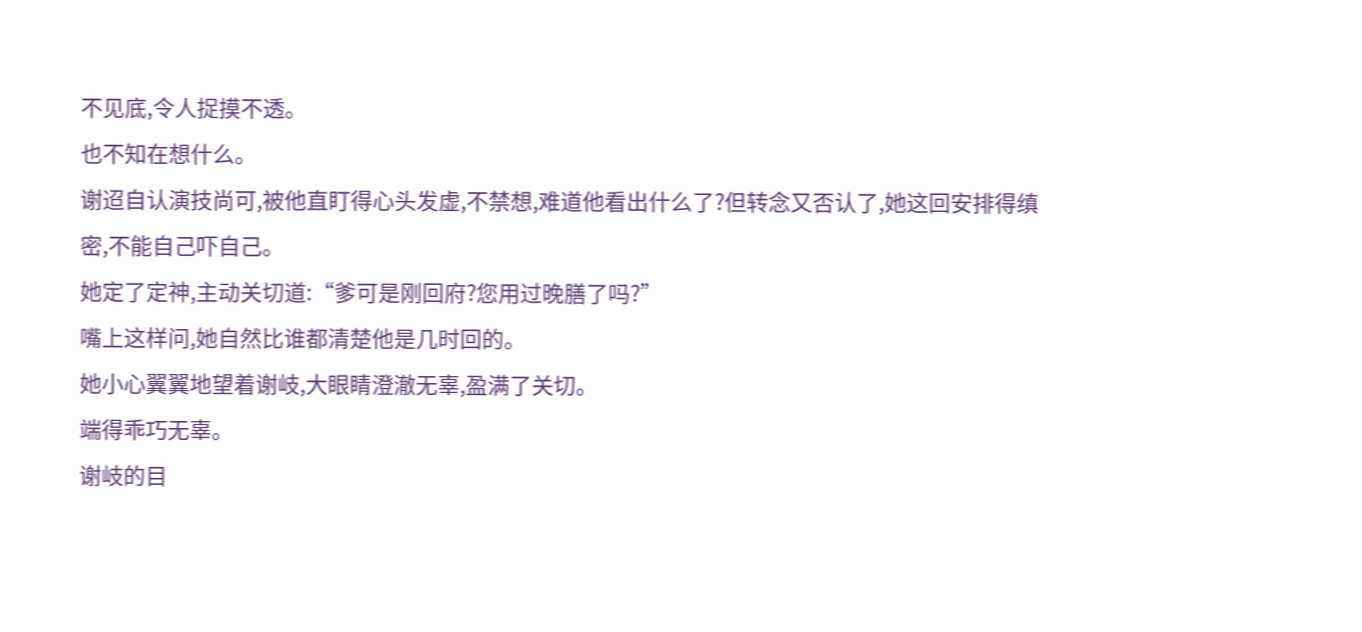不见底,令人捉摸不透。
也不知在想什么。
谢迢自认演技尚可,被他直盯得心头发虚,不禁想,难道他看出什么了?但转念又否认了,她这回安排得缜密,不能自己吓自己。
她定了定神,主动关切道:“爹可是刚回府?您用过晚膳了吗?”
嘴上这样问,她自然比谁都清楚他是几时回的。
她小心翼翼地望着谢岐,大眼睛澄澈无辜,盈满了关切。
端得乖巧无辜。
谢岐的目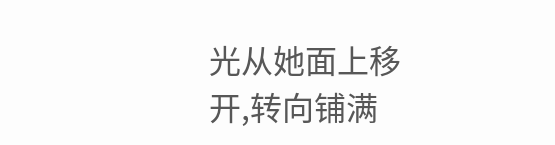光从她面上移开,转向铺满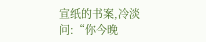宣纸的书案,冷淡问:“你今晚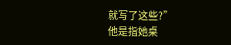就写了这些?”
他是指她桌